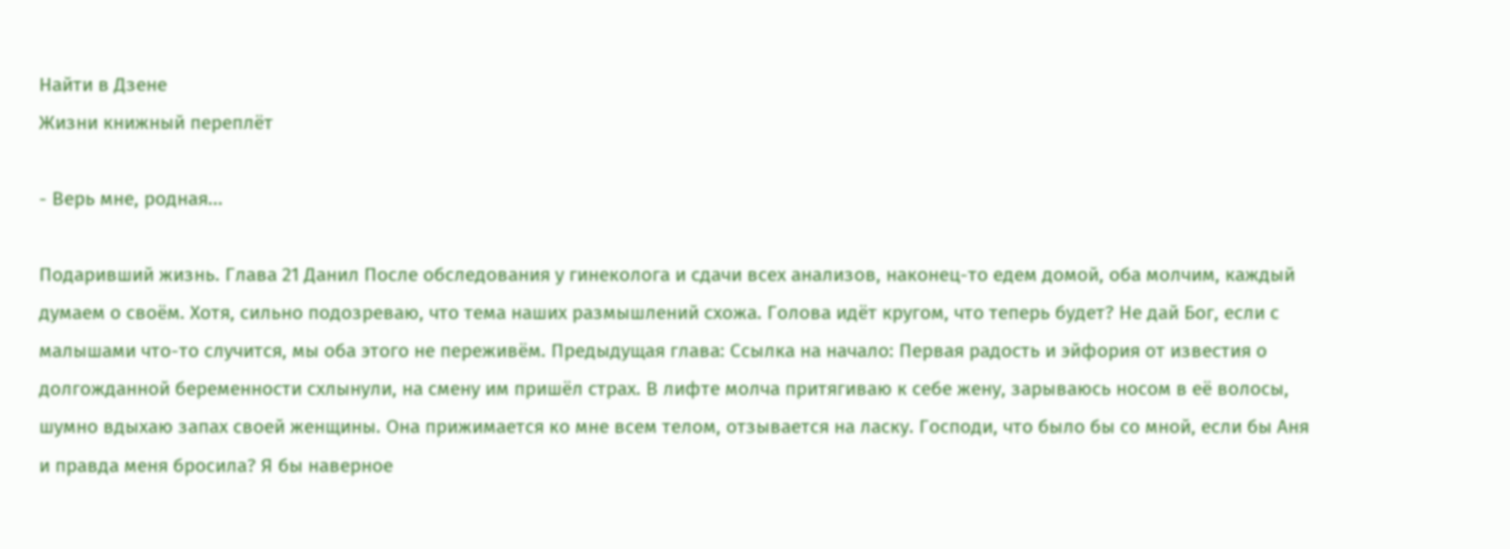Найти в Дзене
Жизни книжный переплёт

- Верь мне, родная...

Подаривший жизнь. Глава 21 Данил После обследования у гинеколога и сдачи всех анализов, наконец-то едем домой, оба молчим, каждый думаем о своём. Хотя, сильно подозреваю, что тема наших размышлений схожа. Голова идёт кругом, что теперь будет? Не дай Бог, если с малышами что-то случится, мы оба этого не переживём. Предыдущая глава: Ссылка на начало: Первая радость и эйфория от известия о долгожданной беременности схлынули, на смену им пришёл страх. В лифте молча притягиваю к себе жену, зарываюсь носом в её волосы, шумно вдыхаю запах своей женщины. Она прижимается ко мне всем телом, отзывается на ласку. Господи, что было бы со мной, если бы Аня и правда меня бросила? Я бы наверное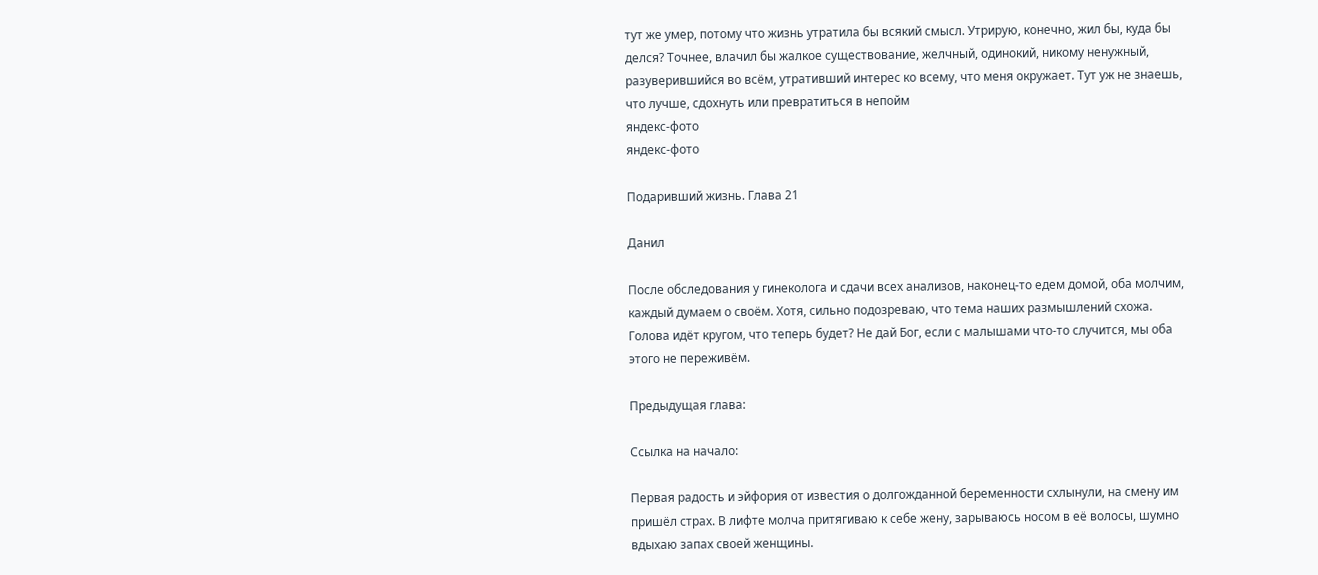тут же умер, потому что жизнь утратила бы всякий смысл. Утрирую, конечно, жил бы, куда бы делся? Точнее, влачил бы жалкое существование, желчный, одинокий, никому ненужный, разуверившийся во всём, утративший интерес ко всему, что меня окружает. Тут уж не знаешь, что лучше, сдохнуть или превратиться в непойм
яндекс-фото
яндекс-фото

Подаривший жизнь. Глава 21

Данил

После обследования у гинеколога и сдачи всех анализов, наконец-то едем домой, оба молчим, каждый думаем о своём. Хотя, сильно подозреваю, что тема наших размышлений схожа. Голова идёт кругом, что теперь будет? Не дай Бог, если с малышами что-то случится, мы оба этого не переживём.

Предыдущая глава:

Ссылка на начало:

Первая радость и эйфория от известия о долгожданной беременности схлынули, на смену им пришёл страх. В лифте молча притягиваю к себе жену, зарываюсь носом в её волосы, шумно вдыхаю запах своей женщины.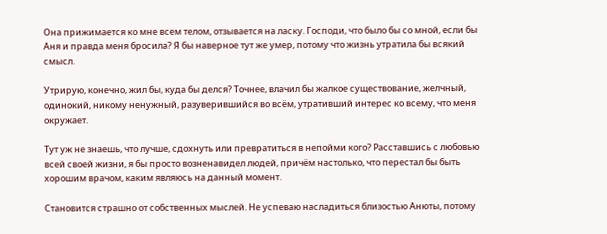Она прижимается ко мне всем телом, отзывается на ласку. Господи, что было бы со мной, если бы Аня и правда меня бросила? Я бы наверное тут же умер, потому что жизнь утратила бы всякий смысл.

Утрирую, конечно, жил бы, куда бы делся? Точнее, влачил бы жалкое существование, желчный, одинокий, никому ненужный, разуверившийся во всём, утративший интерес ко всему, что меня окружает.

Тут уж не знаешь, что лучше, сдохнуть или превратиться в непойми кого? Расставшись с любовью всей своей жизни, я бы просто возненавидел людей, причём настолько, что перестал бы быть хорошим врачом, каким являюсь на данный момент.

Становится страшно от собственных мыслей. Не успеваю насладиться близостью Анюты, потому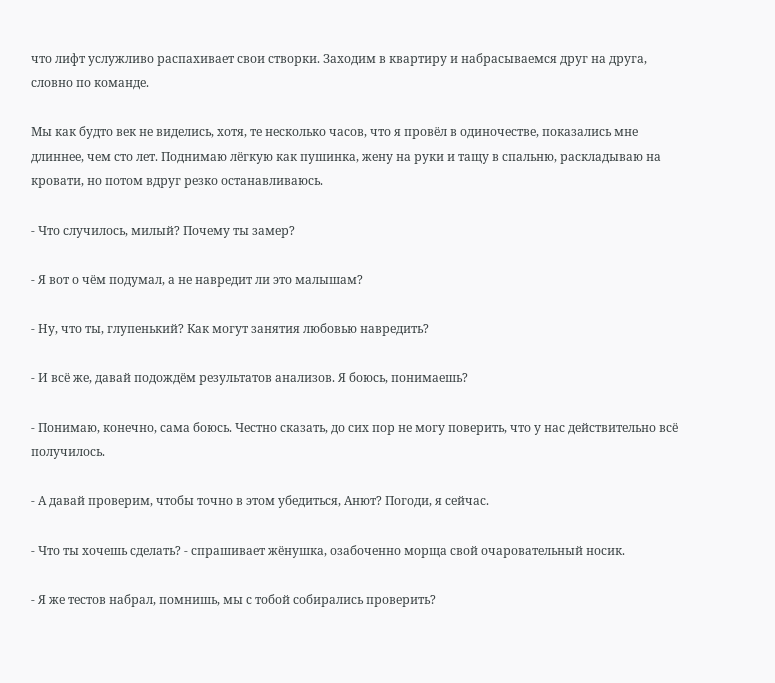что лифт услужливо распахивает свои створки. Заходим в квартиру и набрасываемся друг на друга, словно по команде.

Мы как будто век не виделись, хотя, те несколько часов, что я провёл в одиночестве, показались мне длиннее, чем сто лет. Поднимаю лёгкую как пушинка, жену на руки и тащу в спальню, раскладываю на кровати, но потом вдруг резко останавливаюсь.

- Что случилось, милый? Почему ты замер?

- Я вот о чём подумал, а не навредит ли это малышам?

- Ну, что ты, глупенький? Как могут занятия любовью навредить?

- И всё же, давай подождём результатов анализов. Я боюсь, понимаешь?

- Понимаю, конечно, сама боюсь. Честно сказать, до сих пор не могу поверить, что у нас действительно всё получилось.

- А давай проверим, чтобы точно в этом убедиться, Анют? Погоди, я сейчас.

- Что ты хочешь сделать? - спрашивает жёнушка, озабоченно морща свой очаровательный носик.

- Я же тестов набрал, помнишь, мы с тобой собирались проверить?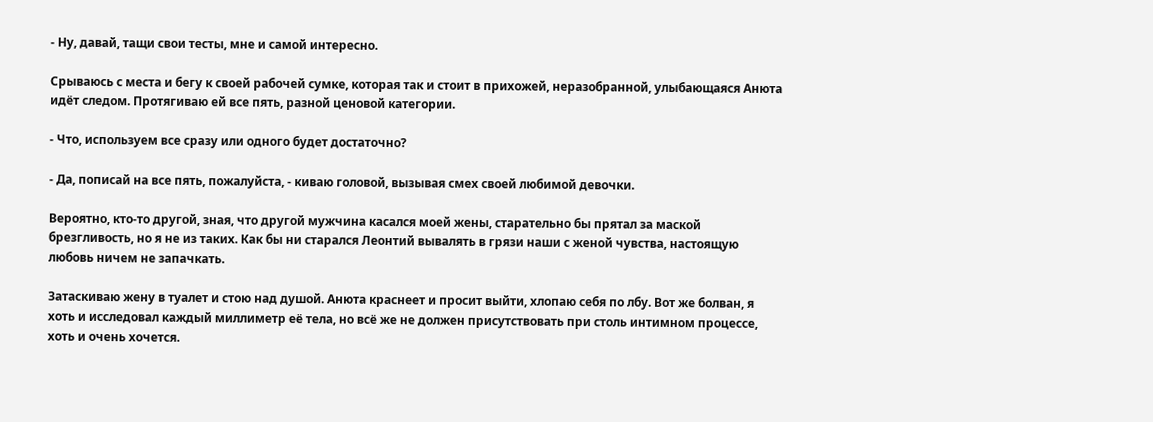- Ну, давай, тащи свои тесты, мне и самой интересно.

Срываюсь с места и бегу к своей рабочей сумке, которая так и стоит в прихожей, неразобранной, улыбающаяся Анюта идёт следом. Протягиваю ей все пять, разной ценовой категории.

- Что, используем все сразу или одного будет достаточно?

- Да, пописай на все пять, пожалуйста, - киваю головой, вызывая смех своей любимой девочки.

Вероятно, кто-то другой, зная, что другой мужчина касался моей жены, старательно бы прятал за маской брезгливость, но я не из таких. Как бы ни старался Леонтий вывалять в грязи наши с женой чувства, настоящую любовь ничем не запачкать.

Затаскиваю жену в туалет и стою над душой. Анюта краснеет и просит выйти, хлопаю себя по лбу. Вот же болван, я хоть и исследовал каждый миллиметр её тела, но всё же не должен присутствовать при столь интимном процессе, хоть и очень хочется.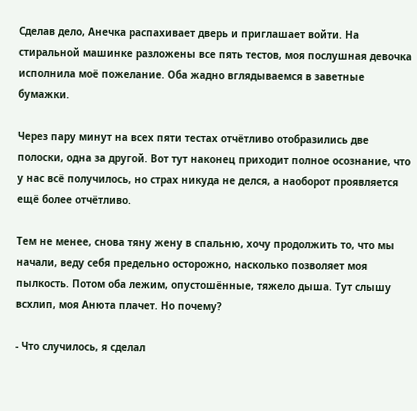Сделав дело, Анечка распахивает дверь и приглашает войти. На стиральной машинке разложены все пять тестов, моя послушная девочка исполнила моё пожелание. Оба жадно вглядываемся в заветные бумажки.

Через пару минут на всех пяти тестах отчётливо отобразились две полоски, одна за другой. Вот тут наконец приходит полное осознание, что у нас всё получилось, но страх никуда не делся, а наоборот проявляется ещё более отчётливо.

Тем не менее, снова тяну жену в спальню, хочу продолжить то, что мы начали, веду себя предельно осторожно, насколько позволяет моя пылкость. Потом оба лежим, опустошённые, тяжело дыша. Тут слышу всхлип, моя Анюта плачет. Но почему?

- Что случилось, я сделал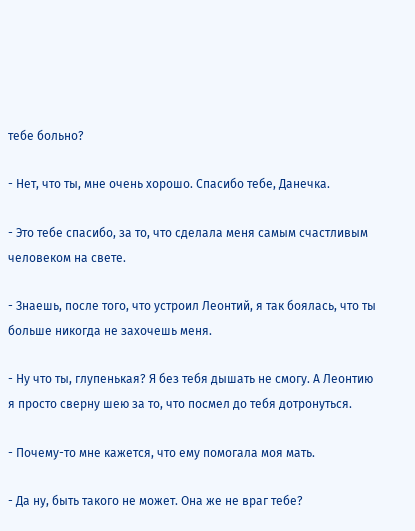тебе больно?

- Нет, что ты, мне очень хорошо. Спасибо тебе, Данечка.

- Это тебе спасибо, за то, что сделала меня самым счастливым человеком на свете.

- Знаешь, после того, что устроил Леонтий, я так боялась, что ты больше никогда не захочешь меня.

- Ну что ты, глупенькая? Я без тебя дышать не смогу. А Леонтию я просто сверну шею за то, что посмел до тебя дотронуться.

- Почему-то мне кажется, что ему помогала моя мать.

- Да ну, быть такого не может. Она же не враг тебе?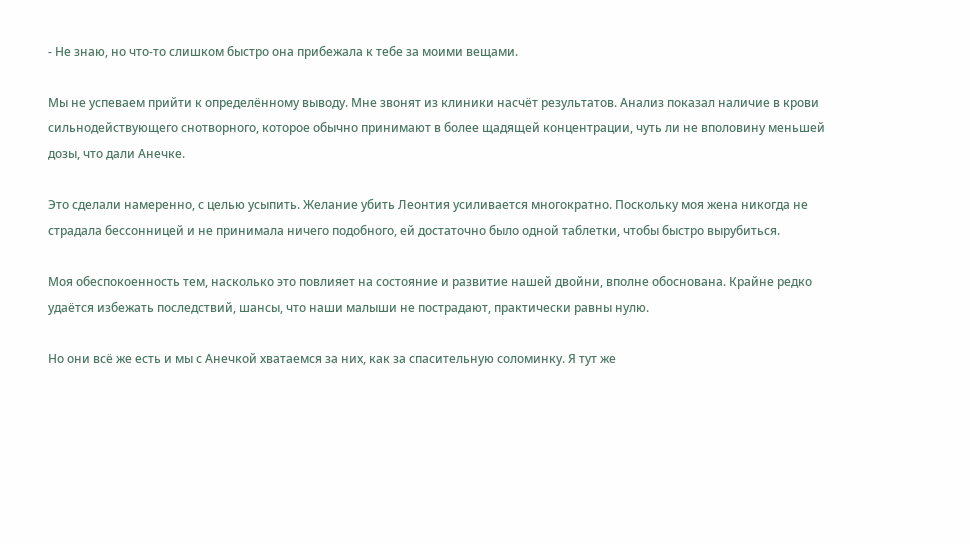- Не знаю, но что-то слишком быстро она прибежала к тебе за моими вещами.

Мы не успеваем прийти к определённому выводу. Мне звонят из клиники насчёт результатов. Анализ показал наличие в крови сильнодействующего снотворного, которое обычно принимают в более щадящей концентрации, чуть ли не вполовину меньшей дозы, что дали Анечке.

Это сделали намеренно, с целью усыпить. Желание убить Леонтия усиливается многократно. Поскольку моя жена никогда не страдала бессонницей и не принимала ничего подобного, ей достаточно было одной таблетки, чтобы быстро вырубиться.

Моя обеспокоенность тем, насколько это повлияет на состояние и развитие нашей двойни, вполне обоснована. Крайне редко удаётся избежать последствий, шансы, что наши малыши не пострадают, практически равны нулю.

Но они всё же есть и мы с Анечкой хватаемся за них, как за спасительную соломинку. Я тут же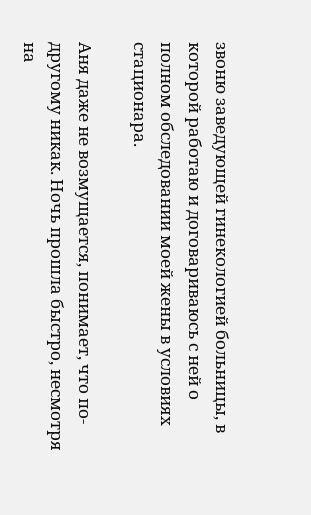звоню заведующей гинекологией больницы, в которой работаю и договариваюсь с ней о полном обследовании моей жены в условиях стационара.

Аня даже не возмущается, понимает, что по-другому никак. Ночь прошла быстро, несмотря на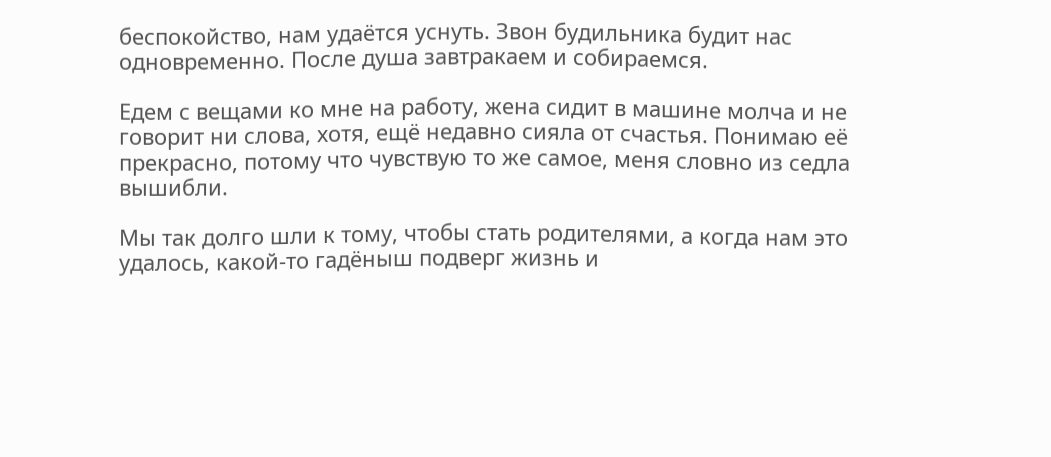беспокойство, нам удаётся уснуть. Звон будильника будит нас одновременно. После душа завтракаем и собираемся.

Едем с вещами ко мне на работу, жена сидит в машине молча и не говорит ни слова, хотя, ещё недавно сияла от счастья. Понимаю её прекрасно, потому что чувствую то же самое, меня словно из седла вышибли.

Мы так долго шли к тому, чтобы стать родителями, а когда нам это удалось, какой-то гадёныш подверг жизнь и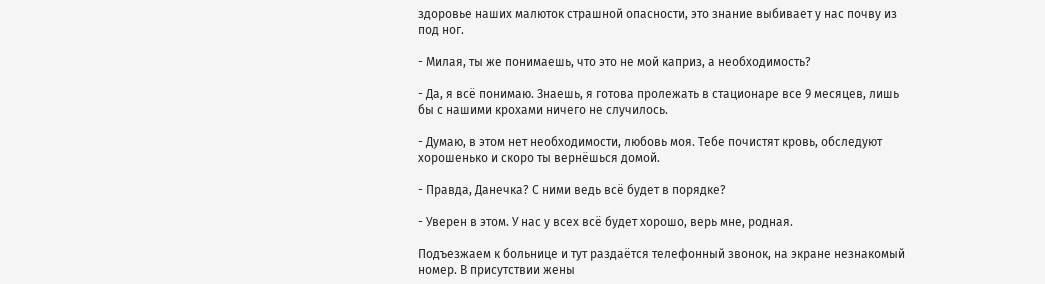здоровье наших малюток страшной опасности, это знание выбивает у нас почву из под ног.

- Милая, ты же понимаешь, что это не мой каприз, а необходимость?

- Да, я всё понимаю. Знаешь, я готова пролежать в стационаре все 9 месяцев, лишь бы с нашими крохами ничего не случилось.

- Думаю, в этом нет необходимости, любовь моя. Тебе почистят кровь, обследуют хорошенько и скоро ты вернёшься домой.

- Правда, Данечка? С ними ведь всё будет в порядке?

- Уверен в этом. У нас у всех всё будет хорошо, верь мне, родная.

Подъезжаем к больнице и тут раздаётся телефонный звонок, на экране незнакомый номер. В присутствии жены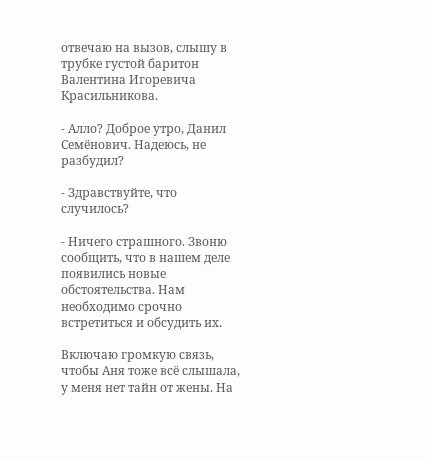отвечаю на вызов, слышу в трубке густой баритон Валентина Игоревича Красильникова.

- Алло? Доброе утро, Данил Семёнович. Надеюсь, не разбудил?

- Здравствуйте, что случилось?

- Ничего страшного. Звоню сообщить, что в нашем деле появились новые обстоятельства. Нам необходимо срочно встретиться и обсудить их.

Включаю громкую связь, чтобы Аня тоже всё слышала, у меня нет тайн от жены. На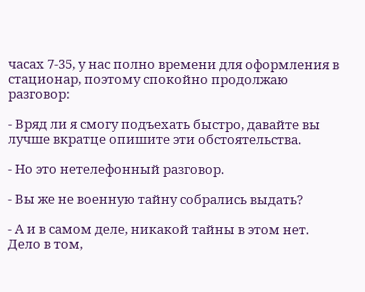часах 7-35, у нас полно времени для оформления в стационар, поэтому спокойно продолжаю разговор:

- Вряд ли я смогу подъехать быстро, давайте вы лучше вкратце опишите эти обстоятельства.

- Но это нетелефонный разговор.

- Вы же не военную тайну собрались выдать?

- А и в самом деле, никакой тайны в этом нет. Дело в том,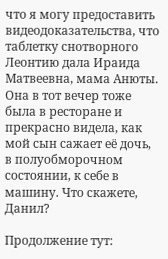что я могу предоставить видеодоказательства, что таблетку снотворного Леонтию дала Ираида Матвеевна, мама Анюты. Она в тот вечер тоже была в ресторане и прекрасно видела, как мой сын сажает её дочь, в полуобморочном состоянии, к себе в машину. Что скажете, Данил?

Продолжение тут: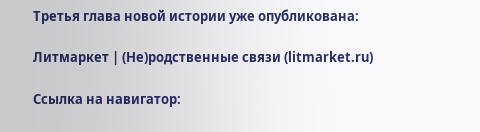Третья глава новой истории уже опубликована:

Литмаркет | (Не)родственные связи (litmarket.ru)

Ссылка на навигатор: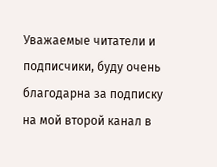Уважаемые читатели и подписчики, буду очень благодарна за подписку на мой второй канал в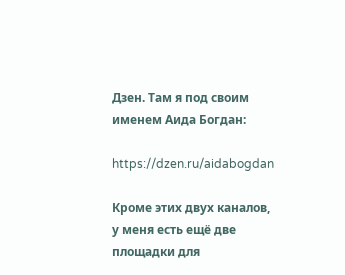Дзен. Там я под своим именем Аида Богдан:

https://dzen.ru/aidabogdan

Кроме этих двух каналов, у меня есть ещё две площадки для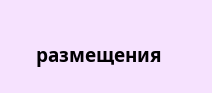размещения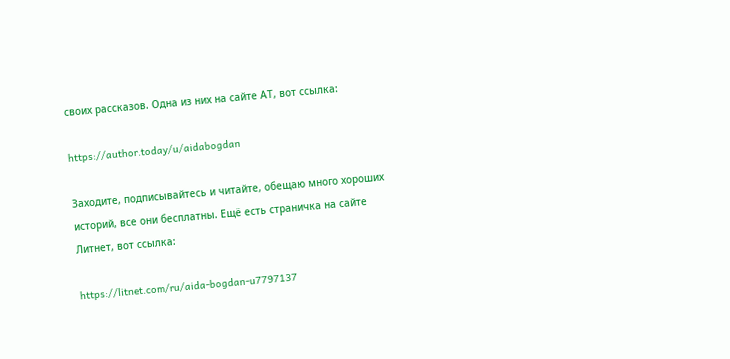своих рассказов. Одна из них на сайте АТ, вот ссылка:

https://author.today/u/aidabogdan

Заходите, подписывайтесь и читайте, обещаю много хороших историй, все они бесплатны. Ещё есть страничка на сайте Литнет, вот ссылка:

https://litnet.com/ru/aida-bogdan-u7797137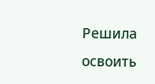Решила освоить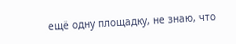ещё одну площадку, не знаю, что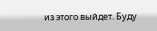из этого выйдет. Буду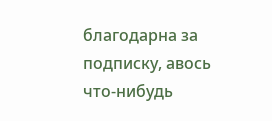благодарна за подписку, авось что-нибудь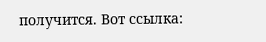получится. Вот ссылка: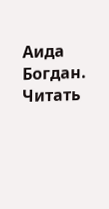Aида Богдан. Читать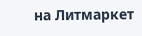на Литмаркет